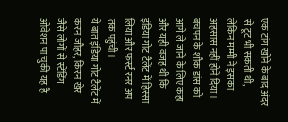एक टांग खोने के बाद अंदर से टूट भी सकती थी, लेकिन मम्मी ने इसका अहसास नहीं होने दिया। बचपन के शौक डांस को आगे ले जाने के लिए कहा और यही वजह थी कि इंडिया गोट टैलेंट में हिस्सा लिया और फर्स्ट रनर अप तक पहुंची।
ये बात इंडिया गोट टैलेंट में करन जौहर, किरन खेर जैसे लोगों से स्टेंडिंग ओवेशन पा चुकी यह है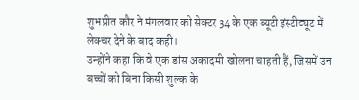शुभप्रीत कौर ने मंगलवार को सेक्टर 34 के एक ब्यूटी इंस्टीट्यूट में लेक्चर देने के बाद कही।
उन्होंने कहा कि वे एक डांस अकादमी खोलना चाहती हैं, जिसमें उन बच्चों को बिना किसी शुल्क के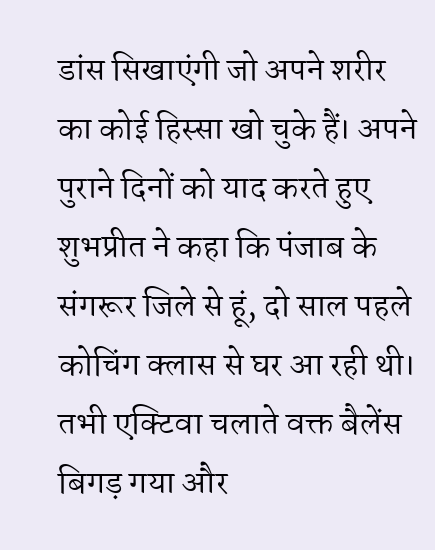डांस सिखाएंगी जो अपने शरीर का कोई हिस्सा खो चुके हैं। अपने पुराने दिनों को याद करते हुए शुभप्रीत ने कहा कि पंजाब के संगरूर जिले से हूं, दो साल पहले कोचिंग क्लास से घर आ रही थी। तभी एक्टिवा चलाते वक्त बैलेंस बिगड़ गया और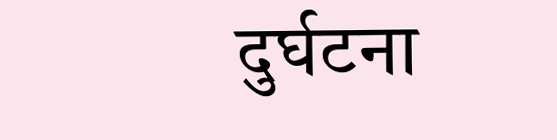दुर्घटना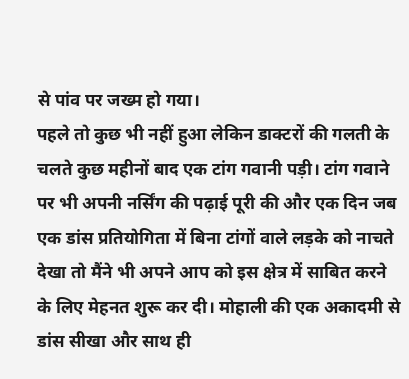से पांव पर जख्म हो गया।
पहले तो कुछ भी नहीं हुआ लेकिन डाक्टरों की गलती के चलते कुछ महीनों बाद एक टांग गवानी पड़ी। टांग गवाने पर भी अपनी नर्सिंग की पढ़ाई पूरी की और एक दिन जब एक डांस प्रतियोगिता में बिना टांगों वाले लड़के को नाचते देखा तो मैंने भी अपने आप को इस क्षेत्र में साबित करने के लिए मेहनत शुरू कर दी। मोहाली की एक अकादमी से डांस सीखा और साथ ही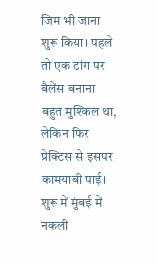जिम भी जाना शुरू किया। पहले तो एक टांग पर बैलेंस बनाना बहुत मुश्किल था, लेकिन फिर प्रेक्टिस से इसपर कामयाबी पाई।
शुरू में मुंबई में नकली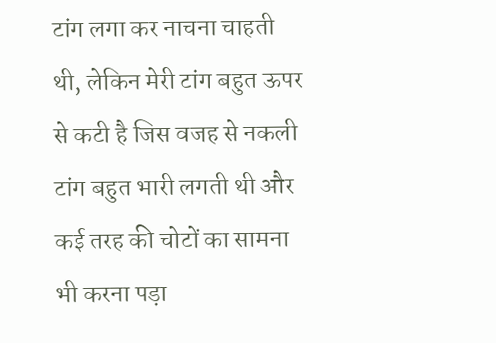टांग लगा कर नाचना चाहती थी, लेकिन मेरी टांग बहुत ऊपर से कटी है जिस वजह से नकली टांग बहुत भारी लगती थी और कई तरह की चोटों का सामना भी करना पड़ा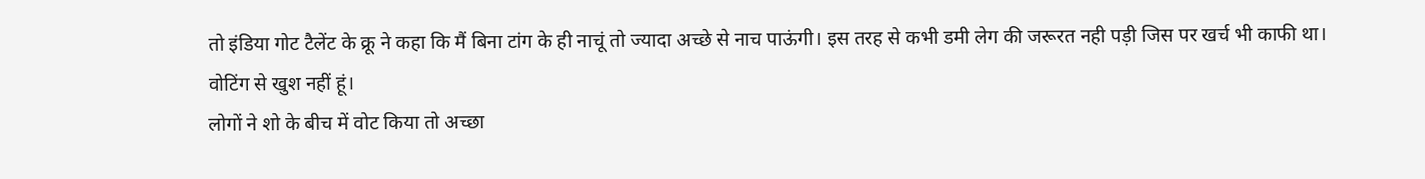तो इंडिया गोट टैलेंट के क्रू ने कहा कि मैं बिना टांग के ही नाचूं तो ज्यादा अच्छे से नाच पाऊंगी। इस तरह से कभी डमी लेग की जरूरत नही पड़ी जिस पर खर्च भी काफी था।
वोटिंग से खुश नहीं हूं।
लोगों ने शो के बीच में वोट किया तो अच्छा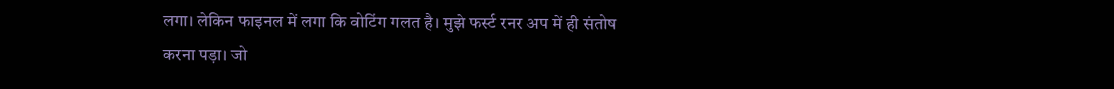लगा। लेकिन फाइनल में लगा कि वोटिंग गलत है। मुझे फर्स्ट रनर अप में ही संतोष करना पड़ा। जो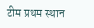टीम प्रथम स्थान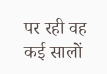पर रही वह कई सालों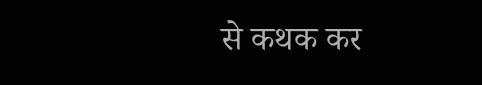से कथक कर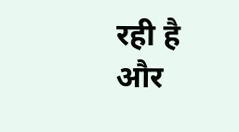रही है और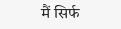मैं सिर्फ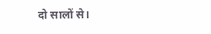दो सालों से।